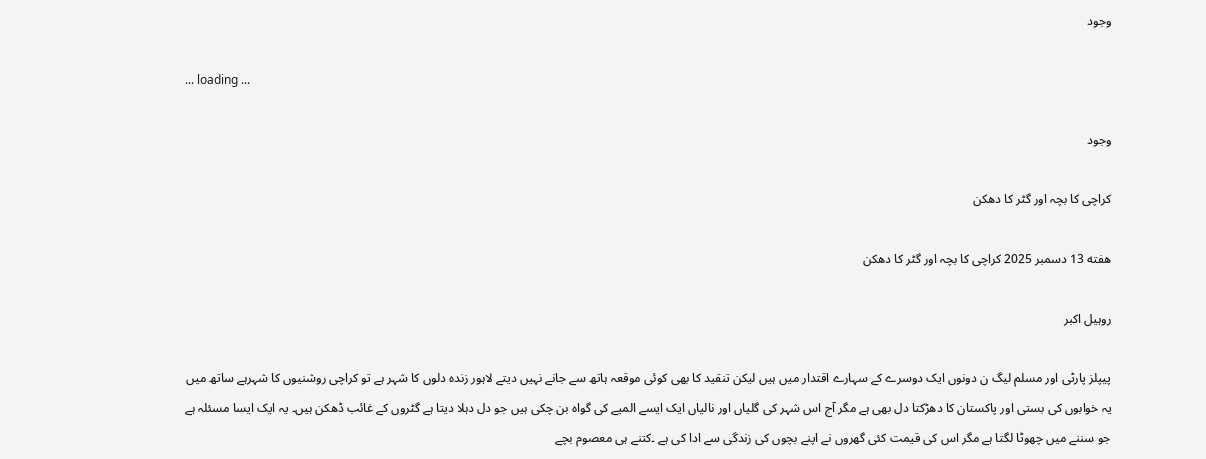وجود

... loading ...

وجود

کراچی کا بچہ اور گٹر کا دھکن

هفته 13 دسمبر 2025 کراچی کا بچہ اور گٹر کا دھکن

روہیل اکبر

پیپلز پارٹی اور مسلم لیگ ن دونوں ایک دوسرے کے سہارے اقتدار میں ہیں لیکن تنقید کا بھی کوئی موقعہ ہاتھ سے جانے نہیں دیتے لاہور زندہ دلوں کا شہر ہے تو کراچی روشنیوں کا شہرہے ساتھ میں یہ خوابوں کی بستی اور پاکستان کا دھڑکتا دل بھی ہے مگر آج اس شہر کی گلیاں اور نالیاں ایک ایسے المیے کی گواہ بن چکی ہیں جو دل دہلا دیتا ہے گٹروں کے غائب ڈھکن ہیں۔ یہ ایک ایسا مسئلہ ہے جو سننے میں چھوٹا لگتا ہے مگر اس کی قیمت کئی گھروں نے اپنے بچوں کی زندگی سے ادا کی ہے ۔کتنے ہی معصوم بچے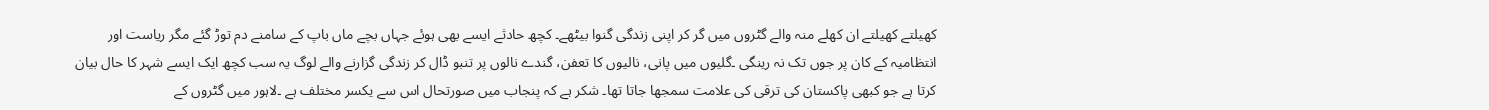کھیلتے کھیلتے ان کھلے منہ والے گٹروں میں گر کر اپنی زندگی گنوا بیٹھے۔ کچھ حادثے ایسے بھی ہوئے جہاں بچے ماں باپ کے سامنے دم توڑ گئے مگر ریاست اور انتظامیہ کے کان پر جوں تک نہ رینگی ۔گلیوں میں پانی، نالیوں کا تعفن، گندے نالوں پر تنبو ڈال کر زندگی گزارنے والے لوگ یہ سب کچھ ایک ایسے شہر کا حال بیان کرتا ہے جو کبھی پاکستان کی ترقی کی علامت سمجھا جاتا تھا۔ شکر ہے کہ پنجاب میں صورتحال اس سے یکسر مختلف ہے ۔لاہور میں گٹروں کے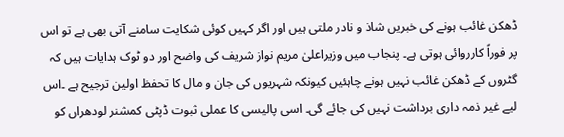ڈھکن غائب ہونے کی خبریں شاذ و نادر ملتی ہیں اور اگر کہیں کوئی شکایت سامنے آتی بھی ہے تو اس پر فوراً کارروائی ہوتی ہے۔ پنجاب میں وزیراعلیٰ مریم نواز شریف کی واضح اور دو ٹوک ہدایات ہیں کہ گٹروں کے ڈھکن غائب نہیں ہونے چاہئیں کیونکہ شہریوں کی جان و مال کا تحفظ اولین ترجیح ہے ۔اس لیے غیر ذمہ داری برداشت نہیں کی جائے گی۔ اسی پالیسی کا عملی ثبوت ڈپٹی کمشنر لودھراں کو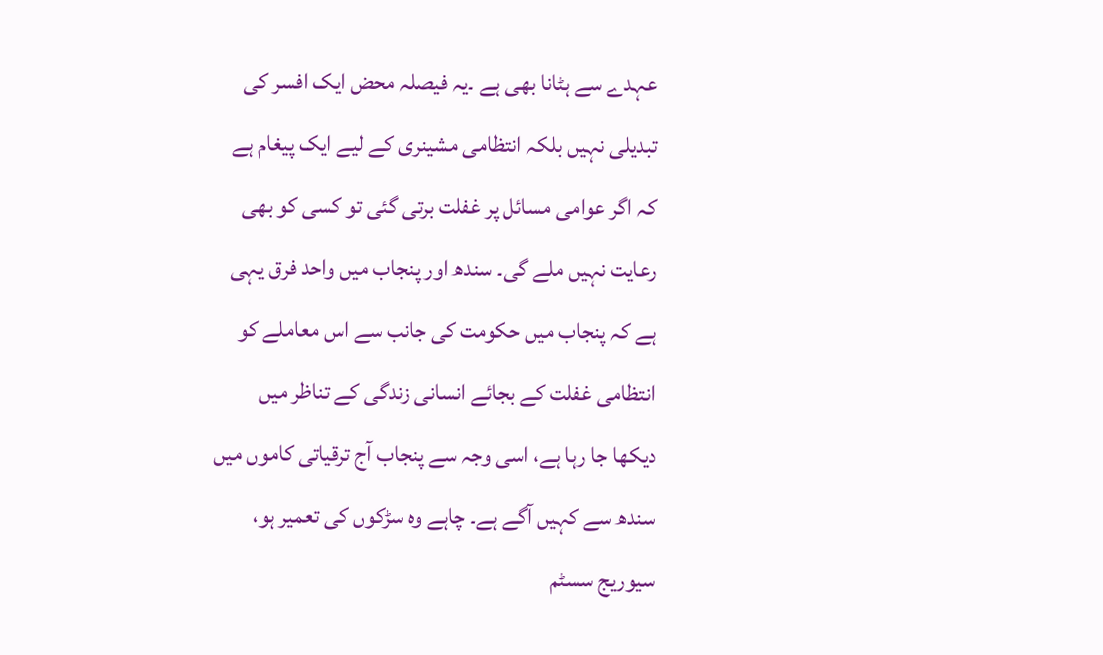عہدے سے ہٹانا بھی ہے ۔یہ فیصلہ محض ایک افسر کی تبدیلی نہیں بلکہ انتظامی مشینری کے لیے ایک پیغام ہے کہ اگر عوامی مسائل پر غفلت برتی گئی تو کسی کو بھی رعایت نہیں ملے گی۔ سندھ اور پنجاب میں واحد فرق یہی ہے کہ پنجاب میں حکومت کی جانب سے اس معاملے کو انتظامی غفلت کے بجائے انسانی زندگی کے تناظر میں دیکھا جا رہا ہے، اسی وجہ سے پنجاب آج ترقیاتی کاموں میں سندھ سے کہیں آگے ہے۔ چاہے وہ سڑکوں کی تعمیر ہو، سیوریج سسٹم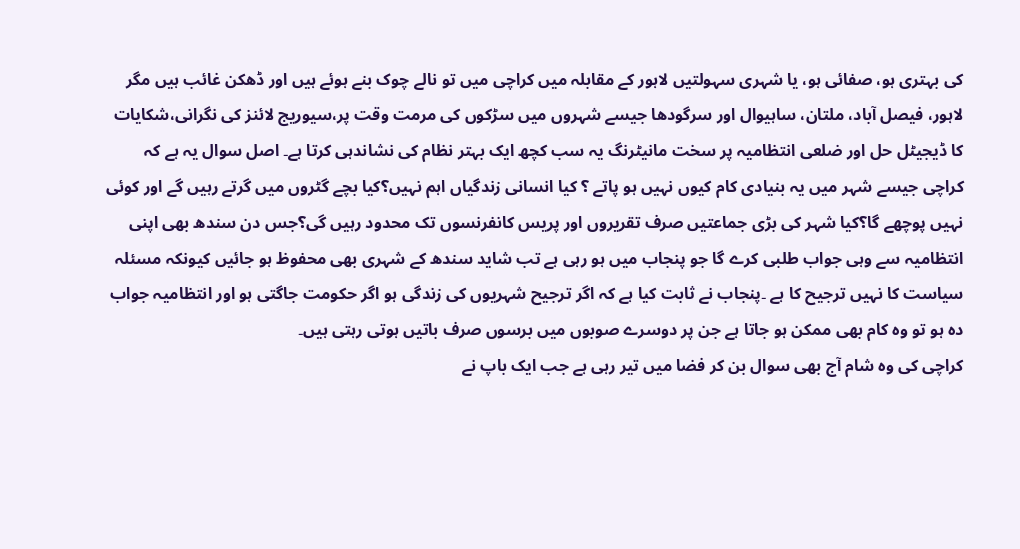کی بہتری ہو، صفائی ہو، یا شہری سہولتیں لاہور کے مقابلہ میں کراچی میں تو نالے چوک بنے ہوئے ہیں اور ڈھکن غائب ہیں مگر لاہور، فیصل آباد، ملتان، ساہیوال اور سرگودھا جیسے شہروں میں سڑکوں کی مرمت وقت پر،سیوریج لائنز کی نگرانی،شکایات کا ڈیجیٹل حل اور ضلعی انتظامیہ پر سخت مانیٹرنگ یہ سب کچھ ایک بہتر نظام کی نشاندہی کرتا ہے۔ اصل سوال یہ ہے کہ کراچی جیسے شہر میں یہ بنیادی کام کیوں نہیں ہو پاتے ؟ کیا انسانی زندگیاں اہم نہیں؟کیا بچے گٹروں میں گرتے رہیں گے اور کوئی نہیں پوچھے گا؟کیا شہر کی بڑی جماعتیں صرف تقریروں اور پریس کانفرنسوں تک محدود رہیں گی؟جس دن سندھ بھی اپنی انتظامیہ سے وہی جواب طلبی کرے گا جو پنجاب میں ہو رہی ہے تب شاید سندھ کے شہری بھی محفوظ ہو جائیں کیونکہ مسئلہ سیاست کا نہیں ترجیح کا ہے ۔پنجاب نے ثابت کیا ہے کہ اگر ترجیح شہریوں کی زندگی ہو اگر حکومت جاگتی ہو اور انتظامیہ جواب دہ ہو تو وہ کام بھی ممکن ہو جاتا ہے جن پر دوسرے صوبوں میں برسوں صرف باتیں ہوتی رہتی ہیں۔
کراچی کی وہ شام آج بھی سوال بن کر فضا میں تیر رہی ہے جب ایک باپ نے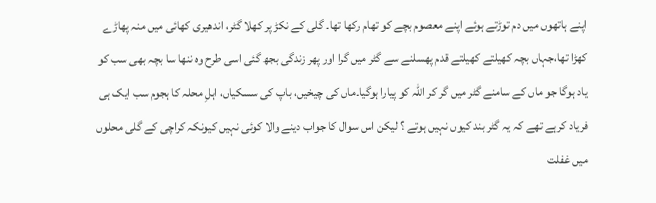اپنے ہاتھوں میں دم توڑتے ہوئے اپنے معصوم بچے کو تھام رکھا تھا۔ گلی کے نکڑ پر کھلا گٹر، اندھیری کھائی میں منہ پھاڑے کھڑا تھا،جہاں بچہ کھیلتے کھیلتے قدم پھسلنے سے گٹر میں گرا اور پھر زندگی بجھ گئی اسی طرح وہ ننھا سا بچہ بھی سب کو یاد ہوگا جو ماں کے سامنے گٹر میں گر کر اللہ کو پیارا ہوگیا۔ماں کی چیخیں، باپ کی سسکیاں، اہلِ محلہ کا ہجوم سب ایک ہی فریاد کرہے تھے کہ یہ گٹر بند کیوں نہیں ہوتے ؟ لیکن اس سوال کا جواب دینے والا کوئی نہیں کیونکہ کراچی کے گلی محلوں میں غفلت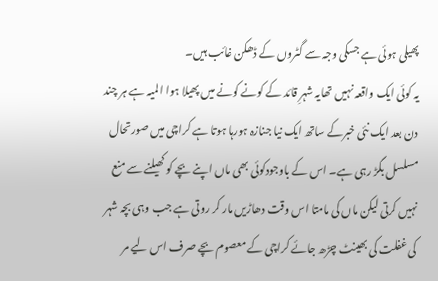پھیلی ہوئی ہے جسکی وجہ سے گٹروں کے ڈھکن غائب ہیں۔
یہ کوئی ایک واقعہ نہیں تھایہ شہرِ قائد کے کونے کونے میں پھیلا ہوا المیہ ہے ہر چند دن بعد ایک نئی خبرکے ساتھ ایک نیا جنازہ ہورہا ہوتا ہے کراچی میں صورتحال مسلسل بگڑ رہی ہے۔ اس کے باوجودکوئی بھی ماں اپنے بچے کو کھیلنے سے منع نہیں کرتی لیکن ماں کی مامتا اس وقت دھاڑیں مار کر روتی ہے جب وہی بچہ شہر کی غفلت کی بھینٹ چڑھ جائے کراچی کے معصوم بچے صرف اس لیے مر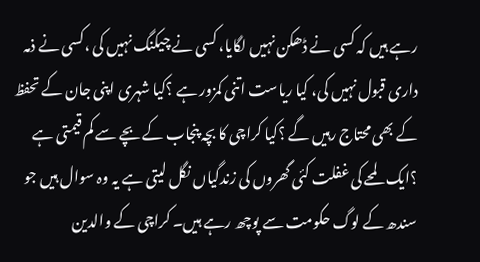رہے ہیں کہ کسی نے ڈھکن نہیں لگایا، کسی نے چیکنگ نہیں کی ،کسی نے ذمہ داری قبول نہیں کی، کیا ریاست اتنی کمزور ہے ؟کیا شہری اپنی جان کے تحفظ کے بھی محتاج رہیں گے ؟کیا کراچی کا بچہ پنجاب کے بچے سے کم قیمتی ہے ؟ایک لمحے کی غفلت کئی گھروں کی زندگیاں نگل لیتی ہے یہ وہ سوال ہیں جو سندھ کے لوگ حکومت سے پوچھ رہے ہیں۔ کراچی کے والدین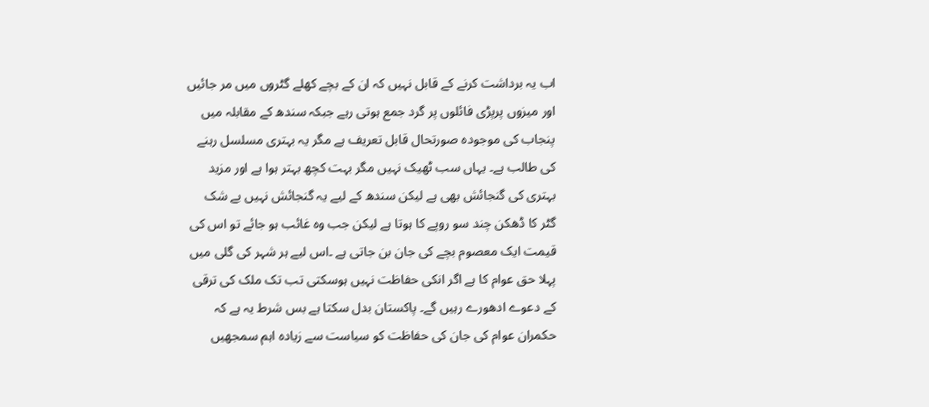اب یہ برداشت کرنے کے قابل نہیں کہ ان کے بچے کھلے گٹروں میں مر جائیں اور میزوں پرپڑی فائلوں پر گرد جمع ہوتی رہے جبکہ سندھ کے مقابلہ میں پنجاب کی موجودہ صورتحال قابل تعریف ہے مگر یہ بہتری مسلسل رہنے کی طالب ہے۔ یہاں سب ٹھیک نہیں مگر بہت کچھ بہتر ہوا ہے اور مزید بہتری کی گنجائش بھی ہے لیکن سندھ کے لیے یہ گنجائش نہیں بے شک گٹر کا ڈھکن چند سو روپے کا ہوتا ہے لیکن جب وہ غائب ہو جائے تو اس کی قیمت ایک معصوم بچے کی جان بن جاتی ہے ۔اس لیے ہر شہر کی گلی میں پہلا حق عوام کا ہے اگر انکی حفاظت نہیں ہوسکتی تب تک ملک کی ترقی کے دعوے ادھورے رہیں گے۔ پاکستان بدل سکتا ہے بس شرط یہ ہے کہ حکمران عوام کی جان کی حفاظت کو سیاست سے زیادہ اہم سمجھیں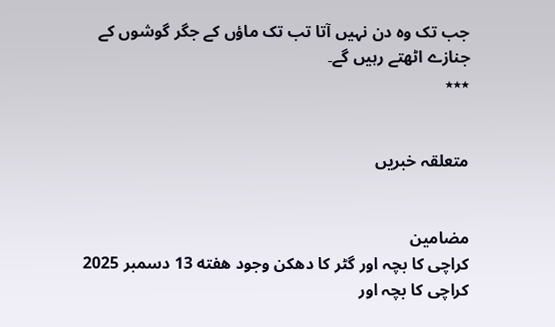جب تک وہ دن نہیں آتا تب تک ماؤں کے جگر گوشوں کے جنازے اٹھتے رہیں گے۔
٭٭٭


متعلقہ خبریں


مضامین
کراچی کا بچہ اور گٹر کا دھکن وجود هفته 13 دسمبر 2025
کراچی کا بچہ اور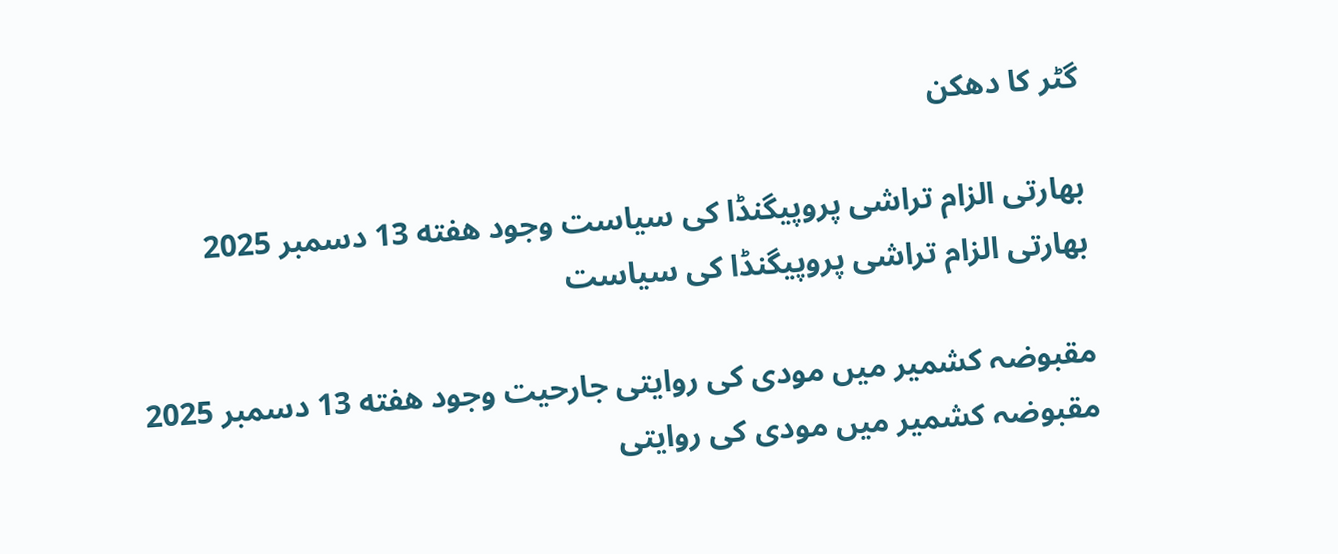گٹر کا دھکن

بھارتی الزام تراشی پروپیگنڈا کی سیاست وجود هفته 13 دسمبر 2025
بھارتی الزام تراشی پروپیگنڈا کی سیاست

مقبوضہ کشمیر میں مودی کی روایتی جارحیت وجود هفته 13 دسمبر 2025
مقبوضہ کشمیر میں مودی کی روایتی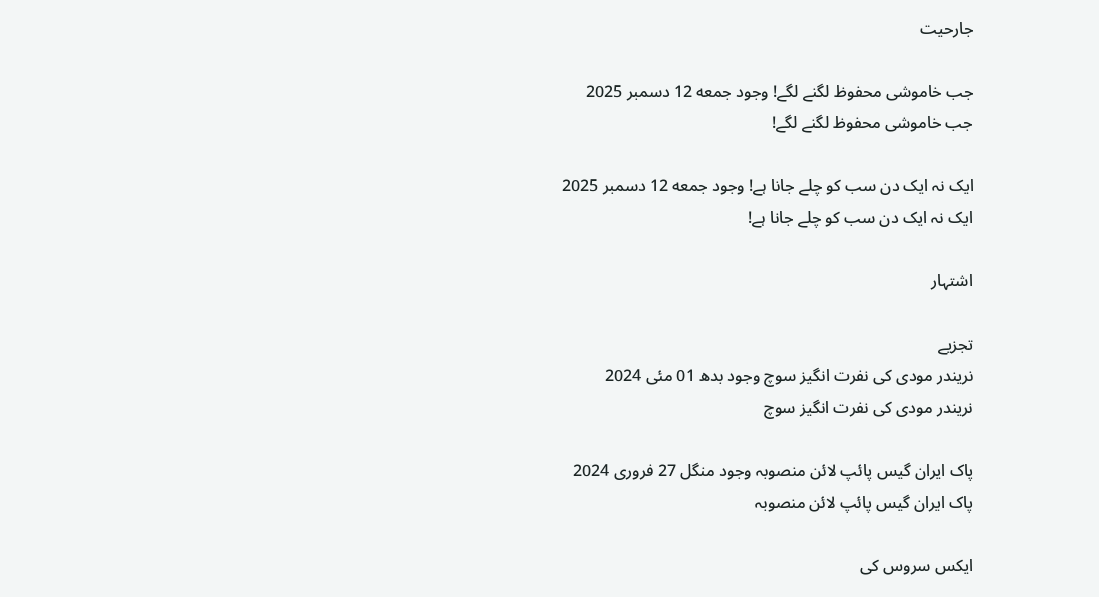جارحیت

جب خاموشی محفوظ لگنے لگے! وجود جمعه 12 دسمبر 2025
جب خاموشی محفوظ لگنے لگے!

ایک نہ ایک دن سب کو چلے جانا ہے! وجود جمعه 12 دسمبر 2025
ایک نہ ایک دن سب کو چلے جانا ہے!

اشتہار

تجزیے
نریندر مودی کی نفرت انگیز سوچ وجود بدھ 01 مئی 2024
نریندر مودی کی نفرت انگیز سوچ

پاک ایران گیس پائپ لائن منصوبہ وجود منگل 27 فروری 2024
پاک ایران گیس پائپ لائن منصوبہ

ایکس سروس کی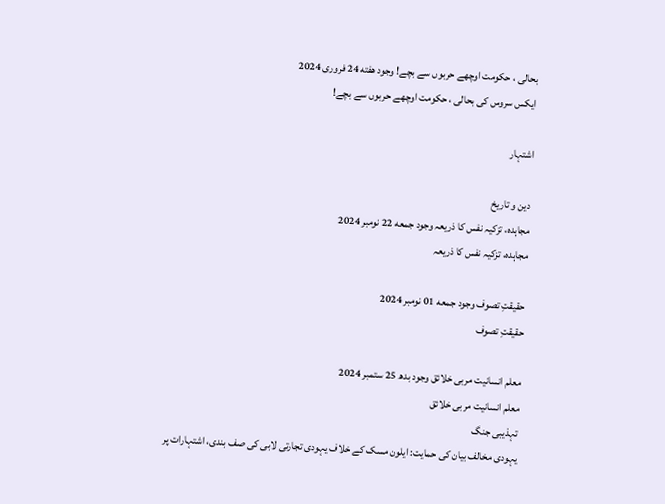بحالی ، حکومت اوچھے حربوں سے بچے! وجود هفته 24 فروری 2024
ایکس سروس کی بحالی ، حکومت اوچھے حربوں سے بچے!

اشتہار

دین و تاریخ
مجاہدہ، تزکیہ نفس کا ذریعہ وجود جمعه 22 نومبر 2024
مجاہدہ، تزکیہ نفس کا ذریعہ

حقیقتِ تصوف وجود جمعه 01 نومبر 2024
حقیقتِ تصوف

معلم انسانیت مربی خلائق وجود بدھ 25 ستمبر 2024
معلم انسانیت مربی خلائق
تہذیبی جنگ
یہودی مخالف بیان کی حمایت: ایلون مسک کے خلاف یہودی تجارتی لابی کی صف بندی، اشتہارات پر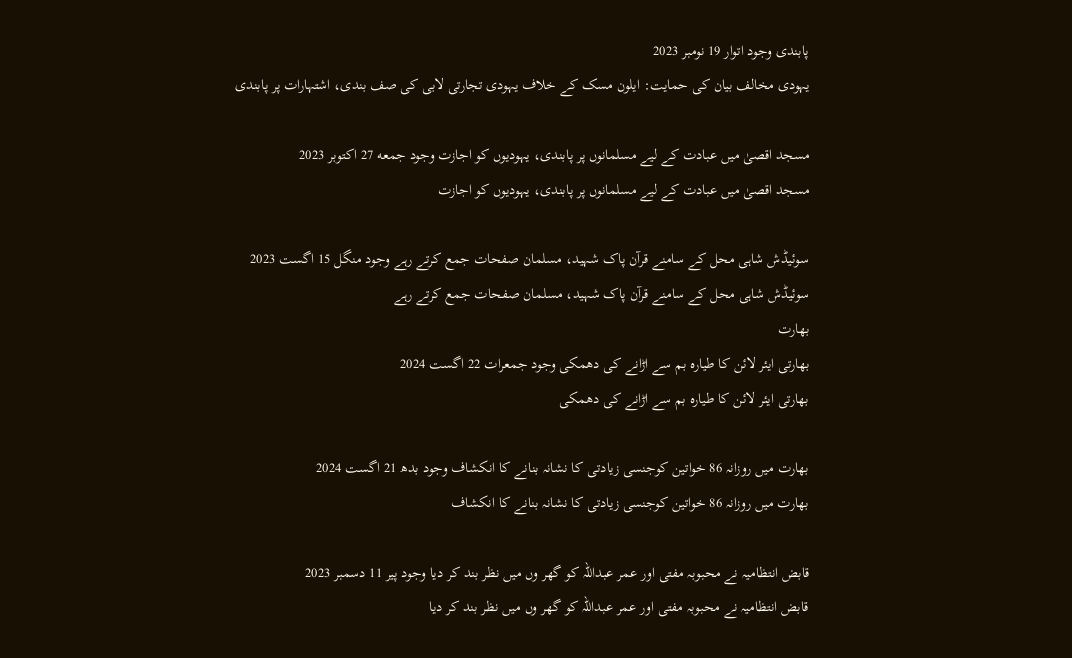پابندی وجود اتوار 19 نومبر 2023
یہودی مخالف بیان کی حمایت: ایلون مسک کے خلاف یہودی تجارتی لابی کی صف بندی، اشتہارات پر پابندی

مسجد اقصیٰ میں عبادت کے لیے مسلمانوں پر پابندی، یہودیوں کو اجازت وجود جمعه 27 اکتوبر 2023
مسجد اقصیٰ میں عبادت کے لیے مسلمانوں پر پابندی، یہودیوں کو اجازت

سوئیڈش شاہی محل کے سامنے قرآن پاک شہید، مسلمان صفحات جمع کرتے رہے وجود منگل 15 اگست 2023
سوئیڈش شاہی محل کے سامنے قرآن پاک شہید، مسلمان صفحات جمع کرتے رہے
بھارت
بھارتی ایئر لائن کا طیارہ بم سے اڑانے کی دھمکی وجود جمعرات 22 اگست 2024
بھارتی ایئر لائن کا طیارہ بم سے اڑانے کی دھمکی

بھارت میں روزانہ 86 خواتین کوجنسی زیادتی کا نشانہ بنانے کا انکشاف وجود بدھ 21 اگست 2024
بھارت میں روزانہ 86 خواتین کوجنسی زیادتی کا نشانہ بنانے کا انکشاف

قابض انتظامیہ نے محبوبہ مفتی اور عمر عبداللہ کو گھر وں میں نظر بند کر دیا وجود پیر 11 دسمبر 2023
قابض انتظامیہ نے محبوبہ مفتی اور عمر عبداللہ کو گھر وں میں نظر بند کر دیا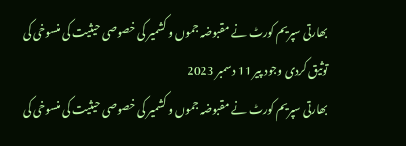بھارتی سپریم کورٹ نے مقبوضہ جموں و کشمیر کی خصوصی حیثیت کی منسوخی کی توثیق کردی وجود پیر 11 دسمبر 2023
بھارتی سپریم کورٹ نے مقبوضہ جموں و کشمیر کی خصوصی حیثیت کی منسوخی کی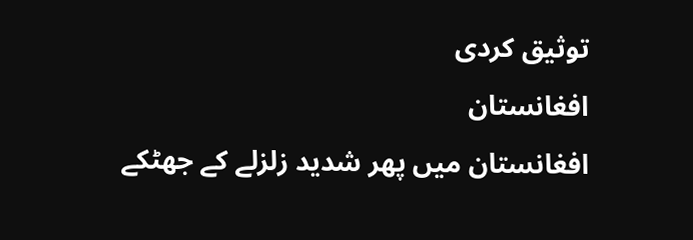توثیق کردی
افغانستان
افغانستان میں پھر شدید زلزلے کے جھٹکے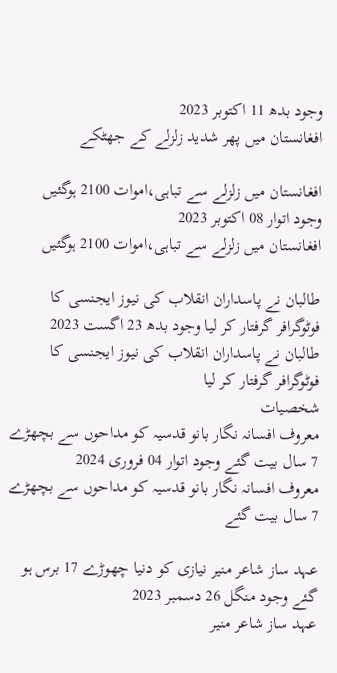وجود بدھ 11 اکتوبر 2023
افغانستان میں پھر شدید زلزلے کے جھٹکے

افغانستان میں زلزلے سے تباہی،اموات 2100 ہوگئیں وجود اتوار 08 اکتوبر 2023
افغانستان میں زلزلے سے تباہی،اموات 2100 ہوگئیں

طالبان نے پاسداران انقلاب کی نیوز ایجنسی کا فوٹوگرافر گرفتار کر لیا وجود بدھ 23 اگست 2023
طالبان نے پاسداران انقلاب کی نیوز ایجنسی کا فوٹوگرافر گرفتار کر لیا
شخصیات
معروف افسانہ نگار بانو قدسیہ کو مداحوں سے بچھڑے 7 سال بیت گئے وجود اتوار 04 فروری 2024
معروف افسانہ نگار بانو قدسیہ کو مداحوں سے بچھڑے 7 سال بیت گئے

عہد ساز شاعر منیر نیازی کو دنیا چھوڑے 17 برس ہو گئے وجود منگل 26 دسمبر 2023
عہد ساز شاعر منیر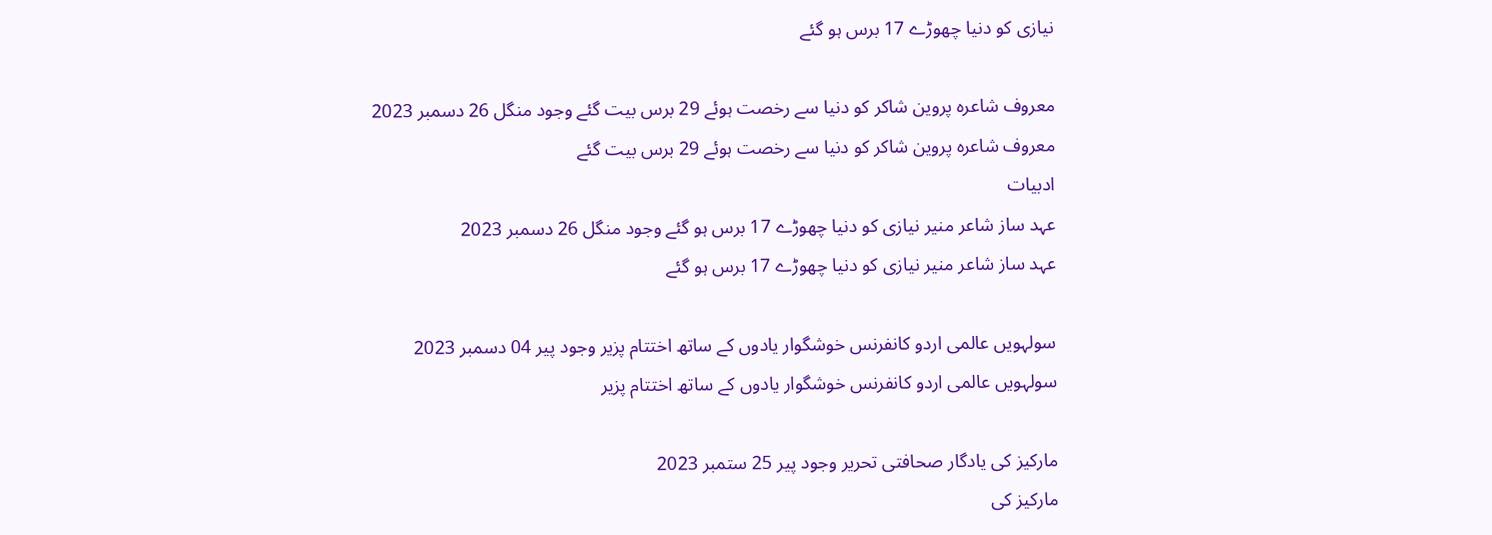نیازی کو دنیا چھوڑے 17 برس ہو گئے

معروف شاعرہ پروین شاکر کو دنیا سے رخصت ہوئے 29 برس بیت گئے وجود منگل 26 دسمبر 2023
معروف شاعرہ پروین شاکر کو دنیا سے رخصت ہوئے 29 برس بیت گئے
ادبیات
عہد ساز شاعر منیر نیازی کو دنیا چھوڑے 17 برس ہو گئے وجود منگل 26 دسمبر 2023
عہد ساز شاعر منیر نیازی کو دنیا چھوڑے 17 برس ہو گئے

سولہویں عالمی اردو کانفرنس خوشگوار یادوں کے ساتھ اختتام پزیر وجود پیر 04 دسمبر 2023
سولہویں عالمی اردو کانفرنس خوشگوار یادوں کے ساتھ اختتام پزیر

مارکیز کی یادگار صحافتی تحریر وجود پیر 25 ستمبر 2023
مارکیز کی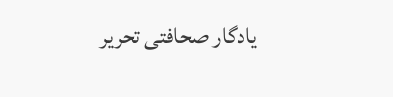یادگار صحافتی تحریر